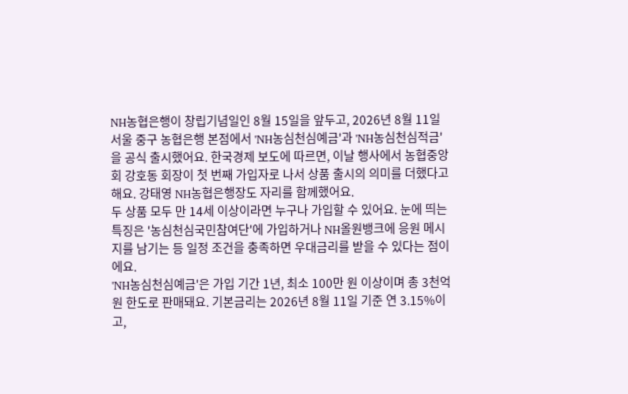NH농협은행이 창립기념일인 8월 15일을 앞두고, 2026년 8월 11일 서울 중구 농협은행 본점에서 'NH농심천심예금'과 'NH농심천심적금'을 공식 출시했어요. 한국경제 보도에 따르면, 이날 행사에서 농협중앙회 강호동 회장이 첫 번째 가입자로 나서 상품 출시의 의미를 더했다고 해요. 강태영 NH농협은행장도 자리를 함께했어요.
두 상품 모두 만 14세 이상이라면 누구나 가입할 수 있어요. 눈에 띄는 특징은 '농심천심국민참여단'에 가입하거나 NH올원뱅크에 응원 메시지를 남기는 등 일정 조건을 충족하면 우대금리를 받을 수 있다는 점이에요.
'NH농심천심예금'은 가입 기간 1년, 최소 100만 원 이상이며 총 3천억 원 한도로 판매돼요. 기본금리는 2026년 8월 11일 기준 연 3.15%이고,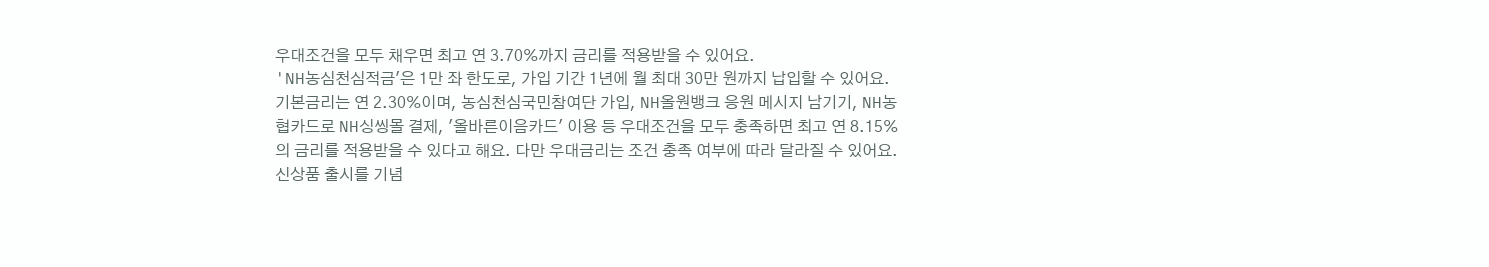우대조건을 모두 채우면 최고 연 3.70%까지 금리를 적용받을 수 있어요.
'NH농심천심적금'은 1만 좌 한도로, 가입 기간 1년에 월 최대 30만 원까지 납입할 수 있어요. 기본금리는 연 2.30%이며, 농심천심국민참여단 가입, NH올원뱅크 응원 메시지 남기기, NH농협카드로 NH싱씽몰 결제, '올바른이음카드' 이용 등 우대조건을 모두 충족하면 최고 연 8.15%의 금리를 적용받을 수 있다고 해요. 다만 우대금리는 조건 충족 여부에 따라 달라질 수 있어요.
신상품 출시를 기념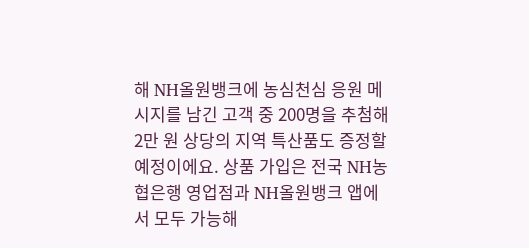해 NH올원뱅크에 농심천심 응원 메시지를 남긴 고객 중 200명을 추첨해 2만 원 상당의 지역 특산품도 증정할 예정이에요. 상품 가입은 전국 NH농협은행 영업점과 NH올원뱅크 앱에서 모두 가능해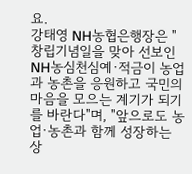요.
강태영 NH농협은행장은 "창립기념일을 맞아 선보인 NH농심천심예·적금이 농업과 농촌을 응원하고 국민의 마음을 모으는 계기가 되기를 바란다"며, "앞으로도 농업·농촌과 함께 성장하는 상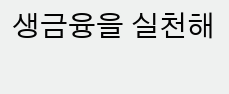생금융을 실천해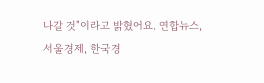나갈 것"이라고 밝혔어요. 연합뉴스, 서울경제, 한국경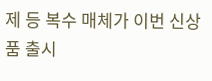제 등 복수 매체가 이번 신상품 출시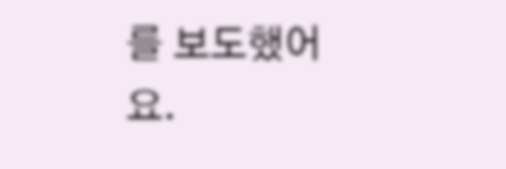를 보도했어요.